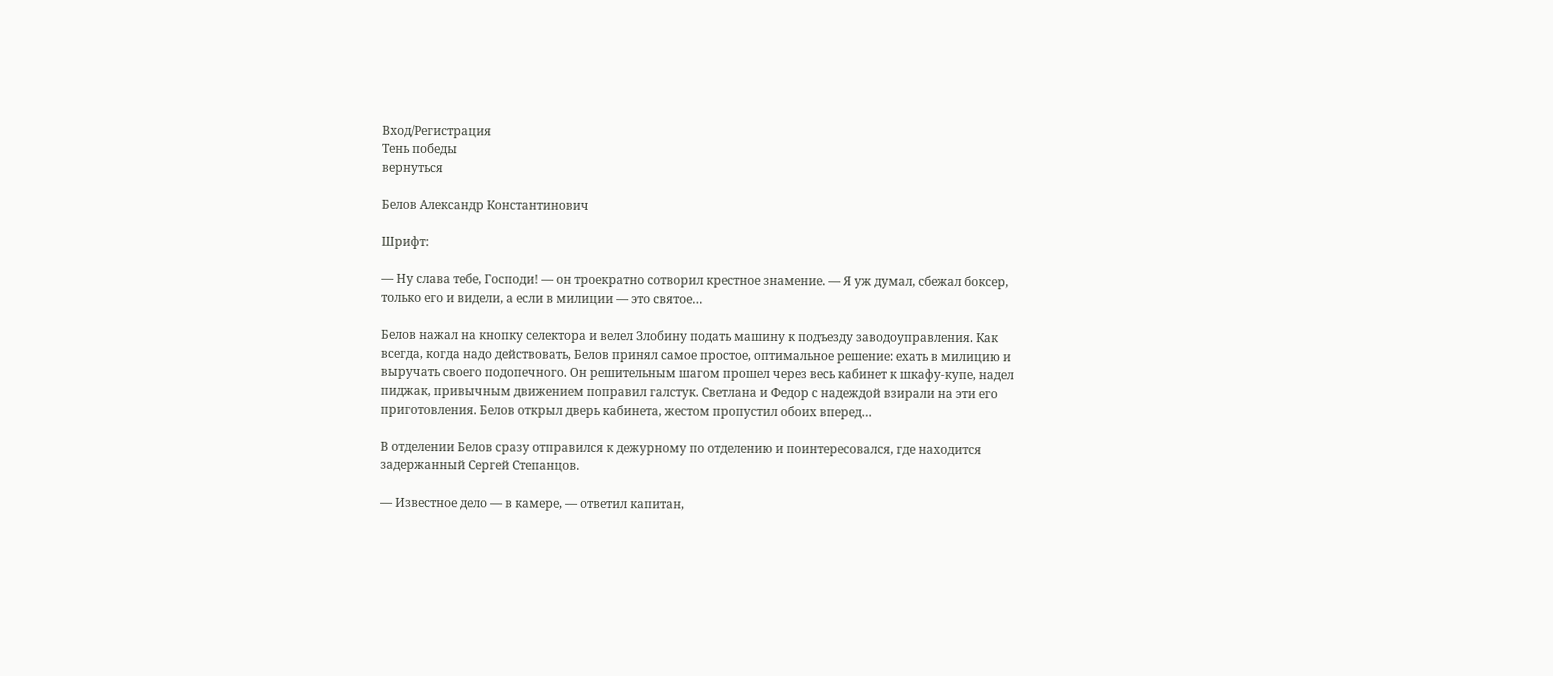Вход/Регистрация
Тень победы
вернуться

Белов Александр Константинович

Шрифт:

— Ну слава тебе, Господи! — он троекратно сотворил крестное знамение. — Я уж думал, сбежал боксер, только его и видели, а если в милиции — это святое…

Белов нажал на кнопку селектора и велел Злобину подать машину к подъезду заводоуправления. Как всегда, когда надо действовать, Белов принял самое простое, оптимальное решение: ехать в милицию и выручать своего подопечного. Он решительным шагом прошел через весь кабинет к шкафу-купе, надел пиджак, привычным движением поправил галстук. Светлана и Федор с надеждой взирали на эти его приготовления. Белов открыл дверь кабинета, жестом пропустил обоих вперед…

В отделении Белов сразу отправился к дежурному по отделению и поинтересовался, где находится задержанный Сергей Степанцов.

— Известное дело — в камере, — ответил капитан,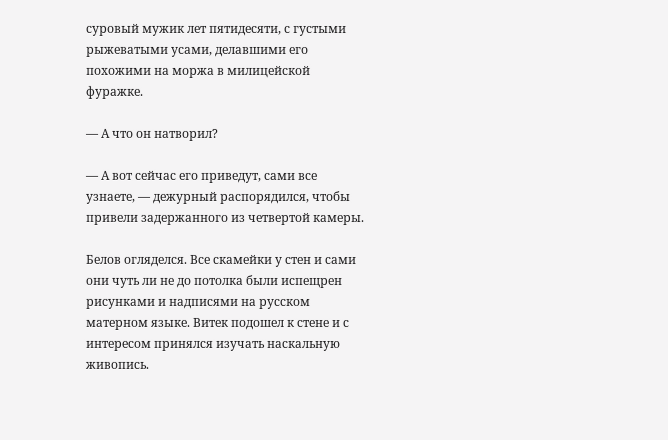суровый мужик лет пятидесяти, с густыми рыжеватыми усами, делавшими его похожими на моржа в милицейской фуражке.

— А что он натворил?

— А вот сейчас его приведут, сами все узнаете, — дежурный распорядился, чтобы привели задержанного из четвертой камеры.

Белов огляделся. Все скамейки у стен и сами они чуть ли не до потолка были испещрен рисунками и надписями на русском матерном языке. Витек подошел к стене и с интересом принялся изучать наскальную живопись.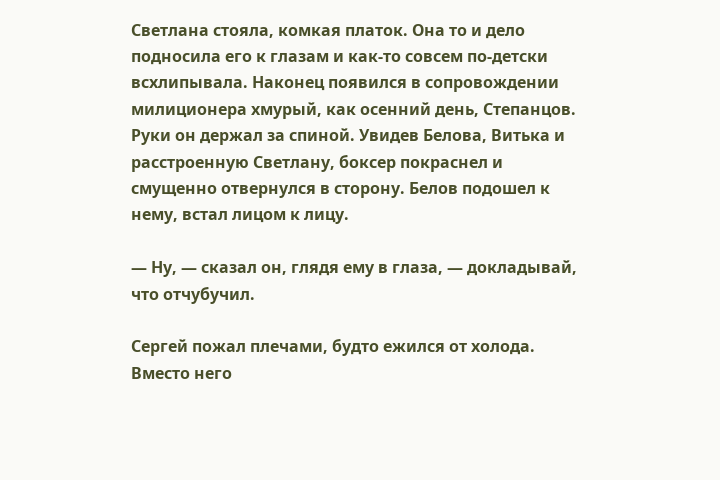Светлана стояла, комкая платок. Она то и дело подносила его к глазам и как-то совсем по-детски всхлипывала. Наконец появился в сопровождении милиционера хмурый, как осенний день, Степанцов. Руки он держал за спиной. Увидев Белова, Витька и расстроенную Светлану, боксер покраснел и смущенно отвернулся в сторону. Белов подошел к нему, встал лицом к лицу.

— Ну, — сказал он, глядя ему в глаза, — докладывай, что отчубучил.

Сергей пожал плечами, будто ежился от холода. Вместо него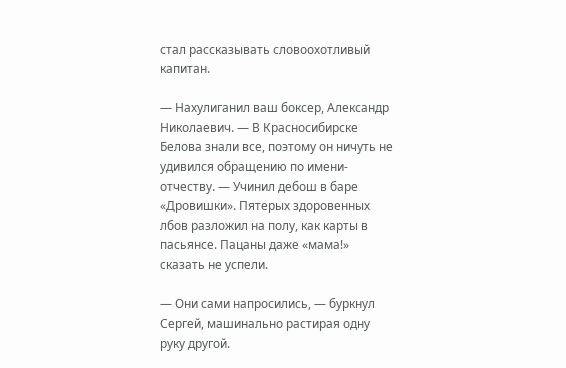стал рассказывать словоохотливый капитан.

— Нахулиганил ваш боксер, Александр Николаевич. — В Красносибирске Белова знали все, поэтому он ничуть не удивился обращению по имени-отчеству. — Учинил дебош в баре «Дровишки». Пятерых здоровенных лбов разложил на полу, как карты в пасьянсе. Пацаны даже «мама!» сказать не успели.

— Они сами напросились, — буркнул Сергей, машинально растирая одну руку другой.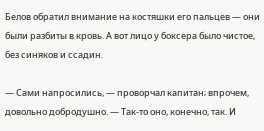Белов обратил внимание на костяшки его пальцев — они были разбиты в кровь. А вот лицо у боксера было чистое, без синяков и ссадин.

— Сами напросились, — проворчал капитан; впрочем, довольно добродушно. — Так-то оно, конечно, так. И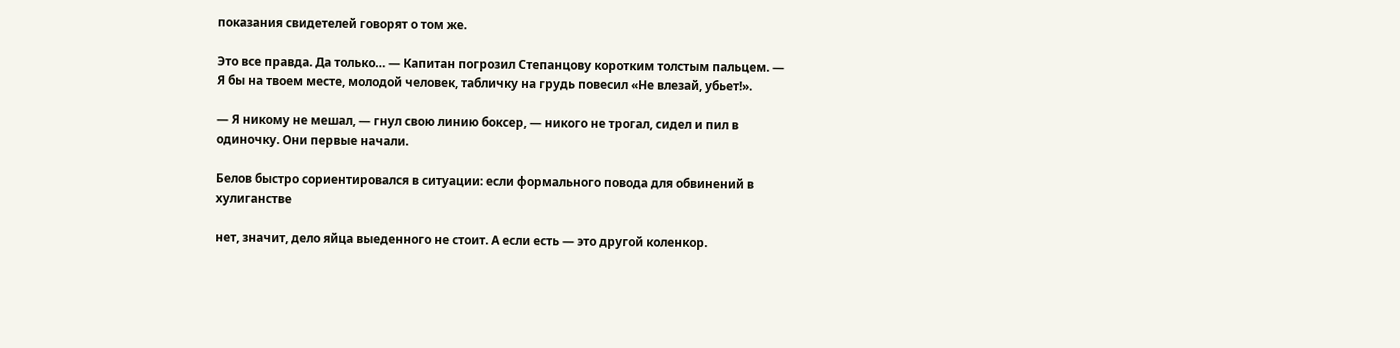показания свидетелей говорят о том же.

Это все правда. Да только… — Капитан погрозил Степанцову коротким толстым пальцем. — Я бы на твоем месте, молодой человек, табличку на грудь повесил «Не влезай, убьет!».

— Я никому не мешал, — гнул свою линию боксер, — никого не трогал, сидел и пил в одиночку. Они первые начали.

Белов быстро сориентировался в ситуации: если формального повода для обвинений в хулиганстве

нет, значит, дело яйца выеденного не стоит. А если есть — это другой коленкор.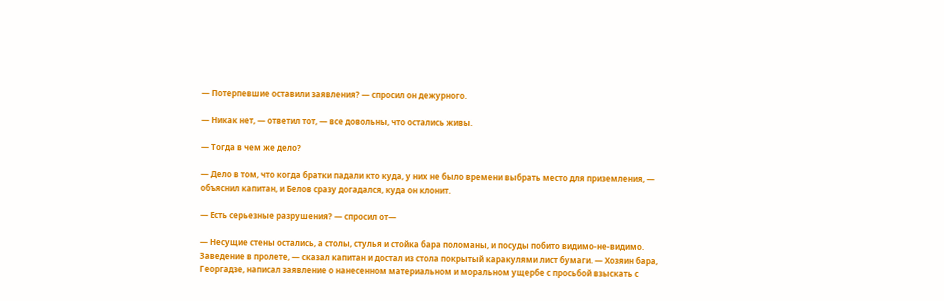— Потерпевшие оставили заявления? — спросил он дежурного.

— Никак нет, — ответил тот, — все довольны, что остались живы.

— Тогда в чем же дело?

— Дело в том, что когда братки падали кто куда, у них не было времени выбрать место для приземления, — объяснил капитан, и Белов сразу догадался, куда он клонит.

— Есть серьезные разрушения? — спросил от—

— Несущие стены остались, а столы, стулья и стойка бара поломаны, и посуды побито видимо-не-видимо. Заведение в пролете, — сказал капитан и достал из стола покрытый каракулями лист бумаги. — Хозяин бара, Георгадзе, написал заявление о нанесенном материальном и моральном ущербе с просьбой взыскать с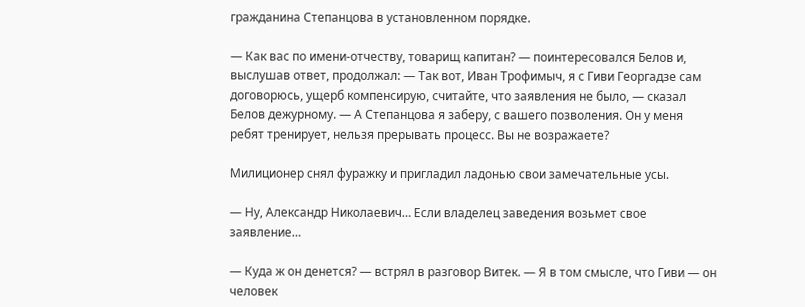гражданина Степанцова в установленном порядке.

— Как вас по имени-отчеству, товарищ капитан? — поинтересовался Белов и, выслушав ответ, продолжал: — Так вот, Иван Трофимыч, я с Гиви Георгадзе сам договорюсь, ущерб компенсирую, считайте, что заявления не было, — сказал Белов дежурному. — А Степанцова я заберу, с вашего позволения. Он у меня ребят тренирует, нельзя прерывать процесс. Вы не возражаете?

Милиционер снял фуражку и пригладил ладонью свои замечательные усы.

— Ну, Александр Николаевич… Если владелец заведения возьмет свое заявление…

— Куда ж он денется? — встрял в разговор Витек. — Я в том смысле, что Гиви — он человек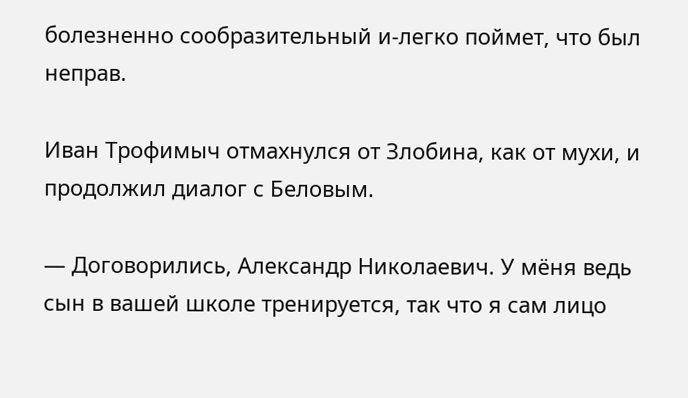болезненно сообразительный и-легко поймет, что был неправ.

Иван Трофимыч отмахнулся от Злобина, как от мухи, и продолжил диалог с Беловым.

— Договорились, Александр Николаевич. У мёня ведь сын в вашей школе тренируется, так что я сам лицо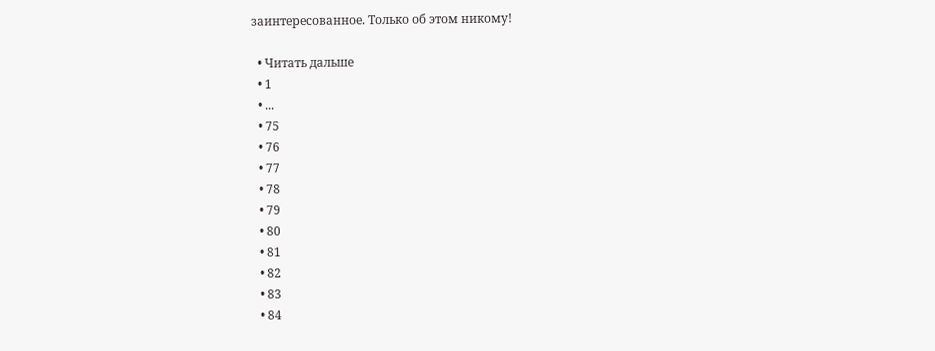заинтересованное. Только об этом никому!

  • Читать дальше
  • 1
  • ...
  • 75
  • 76
  • 77
  • 78
  • 79
  • 80
  • 81
  • 82
  • 83
  • 84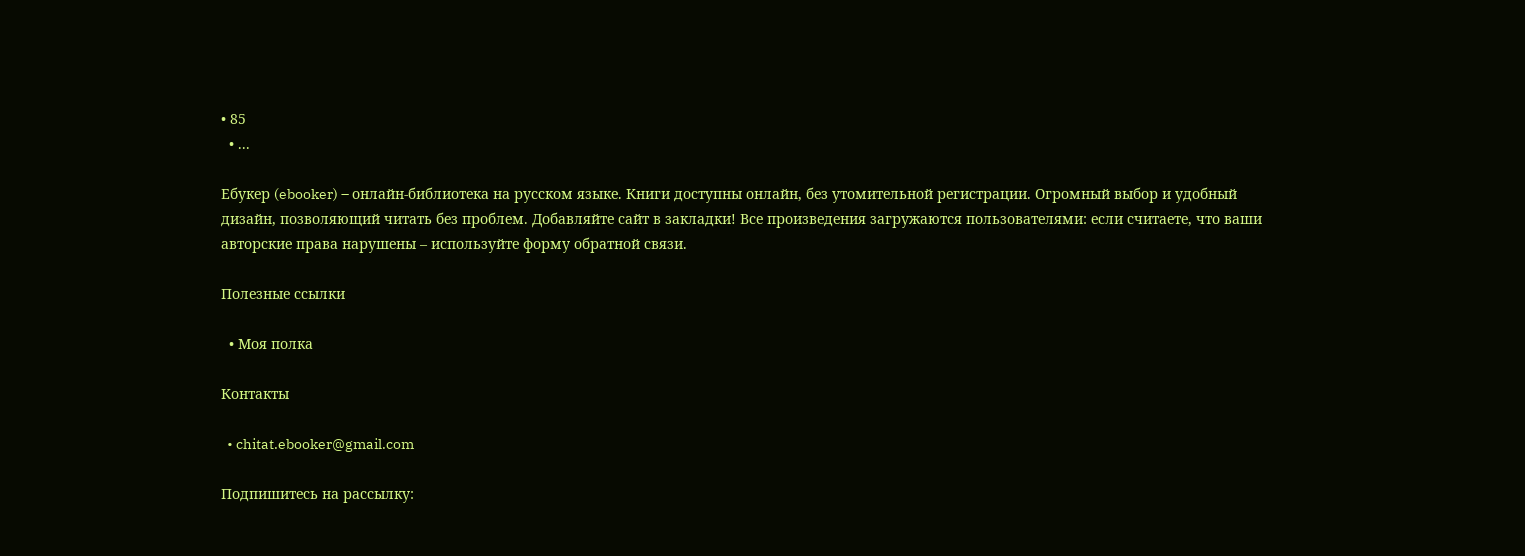• 85
  • ...

Ебукер (ebooker) – онлайн-библиотека на русском языке. Книги доступны онлайн, без утомительной регистрации. Огромный выбор и удобный дизайн, позволяющий читать без проблем. Добавляйте сайт в закладки! Все произведения загружаются пользователями: если считаете, что ваши авторские права нарушены – используйте форму обратной связи.

Полезные ссылки

  • Моя полка

Контакты

  • chitat.ebooker@gmail.com

Подпишитесь на рассылку: